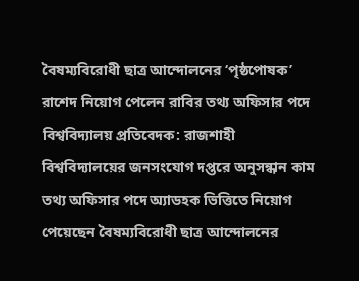বৈষম্যবিরোধী ছাত্র আন্দোলনের ‘পৃষ্ঠপোষক’ রাশেদ নিয়োগ পেলেন রাবির তথ্য অফিসার পদে
বিশ্ববিদ্যালয় প্রতিবেদক: রাজশাহী বিশ্ববিদ্যালয়ের জনসংযোগ দপ্তরে অনুসন্ধান কাম তথ্য অফিসার পদে অ্যাডহক ভিত্তিতে নিয়োগ পেয়েছেন বৈষম্যবিরোধী ছাত্র আন্দোলনের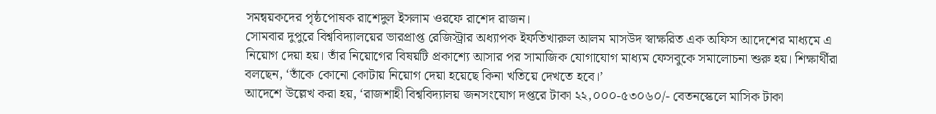সমন্বয়কদের পৃষ্ঠপোষক রাশেদুল ইসলাম ওরফে রাশেদ রাজন।
সোমবার দুপুরে বিশ্ববিদ্যালয়ের ভারপ্রাপ্ত রেজিস্ট্রার অধ্যাপক ইফতিখারুল আলম মাসউদ স্বাক্ষরিত এক অফিস আদেশের মাধ্যমে এ নিয়োগ দেয়া হয়। তাঁর নিয়োগের বিষয়টি প্রকাশ্যে আসার পর সামাজিক যোগাযোগ মাধ্যম ফেসবুকে সমালোচনা শুরু হয়। শিক্ষার্থীরা বলছেন, ‘তাঁকে কোনো কোটায় নিয়োগ দেয়া হয়েছে কিনা খতিয়ে দেখতে হবে।’
আদেশে উল্লেখ করা হয়, ‘রাজশাহী বিশ্ববিদ্যালয় জনসংযোগ দপ্তরে টাকা ২২,০০০-৫৩০৬০/- বেতনস্কেলে মাসিক টাকা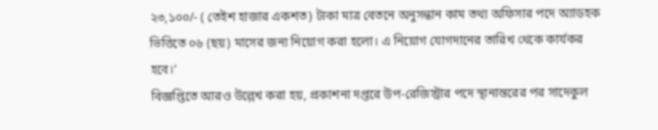২৩,১০০/- ( তেইশ হাজার একশত) টাকা মাত্র বেতনে অনুসন্ধান কাম তথ্য অফিসার পদে অ্যাডহক ভিত্তিতে ০৬ (ছয়) মাসের জন্য নিয়োগ করা হলো। এ নিয়োগ যোগদানের তারিখ থেকে কার্যকর হবে।’
বিজ্ঞপ্তিতে আরও উল্লেখ করা হয়, প্রকাশনা দপ্তরে উপ-রেজিস্ট্রার পদে স্থানান্তরের পর সাদেকুল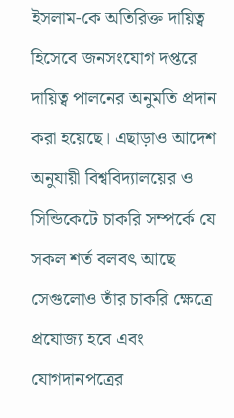ইসলাম-কে অতিরিক্ত দায়িত্ব হিসেবে জনসংযোগ দপ্তরে দায়িত্ব পালনের অনুমতি প্রদান করা হয়েছে। এছাড়াও আদেশ অনুযায়ী বিশ্ববিদ্যালয়ের ও সিন্ডিকেটে চাকরি সম্পর্কে যে সকল শর্ত বলবৎ আছে সেগুলোও তাঁর চাকরি ক্ষেত্রে প্রযোজ্য হবে এবং যোগদানপত্রের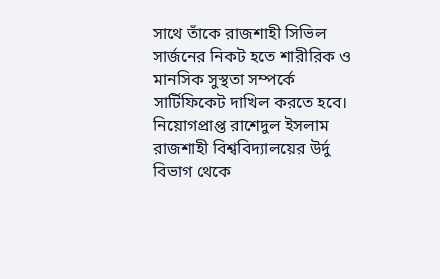সাথে তাঁকে রাজশাহী সিভিল সার্জনের নিকট হতে শারীরিক ও মানসিক সুস্থতা সম্পর্কে সার্টিফিকেট দাখিল করতে হবে।
নিয়োগপ্রাপ্ত রাশেদুল ইসলাম রাজশাহী বিশ্ববিদ্যালয়ের উর্দু বিভাগ থেকে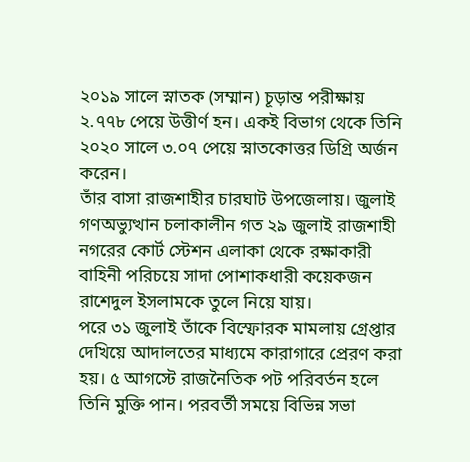২০১৯ সালে স্নাতক (সম্মান) চূড়ান্ত পরীক্ষায় ২.৭৭৮ পেয়ে উত্তীর্ণ হন। একই বিভাগ থেকে তিনি ২০২০ সালে ৩.০৭ পেয়ে স্নাতকোত্তর ডিগ্রি অর্জন করেন।
তাঁর বাসা রাজশাহীর চারঘাট উপজেলায়। জুলাই গণঅভ্যুত্থান চলাকালীন গত ২৯ জুলাই রাজশাহী নগরের কোর্ট স্টেশন এলাকা থেকে রক্ষাকারী বাহিনী পরিচয়ে সাদা পোশাকধারী কয়েকজন রাশেদুল ইসলামকে তুলে নিয়ে যায়।
পরে ৩১ জুলাই তাঁকে বিস্ফোরক মামলায় গ্রেপ্তার দেখিয়ে আদালতের মাধ্যমে কারাগারে প্রেরণ করা হয়। ৫ আগস্টে রাজনৈতিক পট পরিবর্তন হলে তিনি মুক্তি পান। পরবর্তী সময়ে বিভিন্ন সভা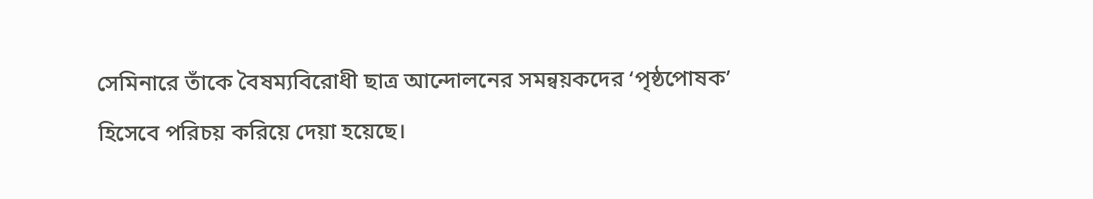সেমিনারে তাঁকে বৈষম্যবিরোধী ছাত্র আন্দোলনের সমন্বয়কদের ‘পৃষ্ঠপোষক’ হিসেবে পরিচয় করিয়ে দেয়া হয়েছে।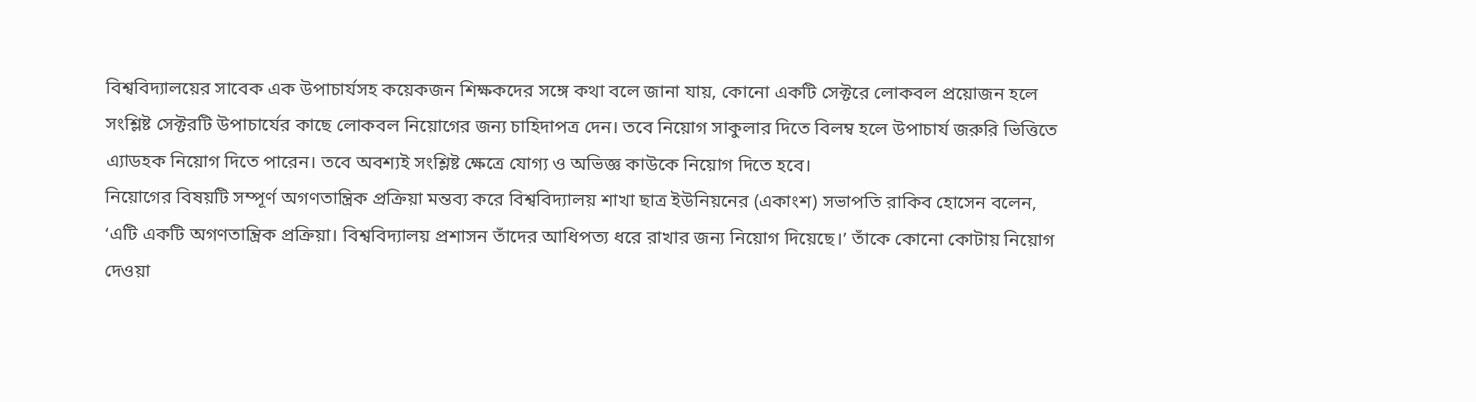বিশ্ববিদ্যালয়ের সাবেক এক উপাচার্যসহ কয়েকজন শিক্ষকদের সঙ্গে কথা বলে জানা যায়, কোনো একটি সেক্টরে লোকবল প্রয়োজন হলে সংশ্লিষ্ট সেক্টরটি উপাচার্যের কাছে লোকবল নিয়োগের জন্য চাহিদাপত্র দেন। তবে নিয়োগ সাকুলার দিতে বিলম্ব হলে উপাচার্য জরুরি ভিত্তিতে এ্যাডহক নিয়োগ দিতে পারেন। তবে অবশ্যই সংশ্লিষ্ট ক্ষেত্রে যোগ্য ও অভিজ্ঞ কাউকে নিয়োগ দিতে হবে।
নিয়োগের বিষয়টি সম্পূর্ণ অগণতান্ত্রিক প্রক্রিয়া মন্তব্য করে বিশ্ববিদ্যালয় শাখা ছাত্র ইউনিয়নের (একাংশ) সভাপতি রাকিব হোসেন বলেন, ‘এটি একটি অগণতান্ত্রিক প্রক্রিয়া। বিশ্ববিদ্যালয় প্রশাসন তাঁদের আধিপত্য ধরে রাখার জন্য নিয়োগ দিয়েছে।’ তাঁকে কোনো কোটায় নিয়োগ দেওয়া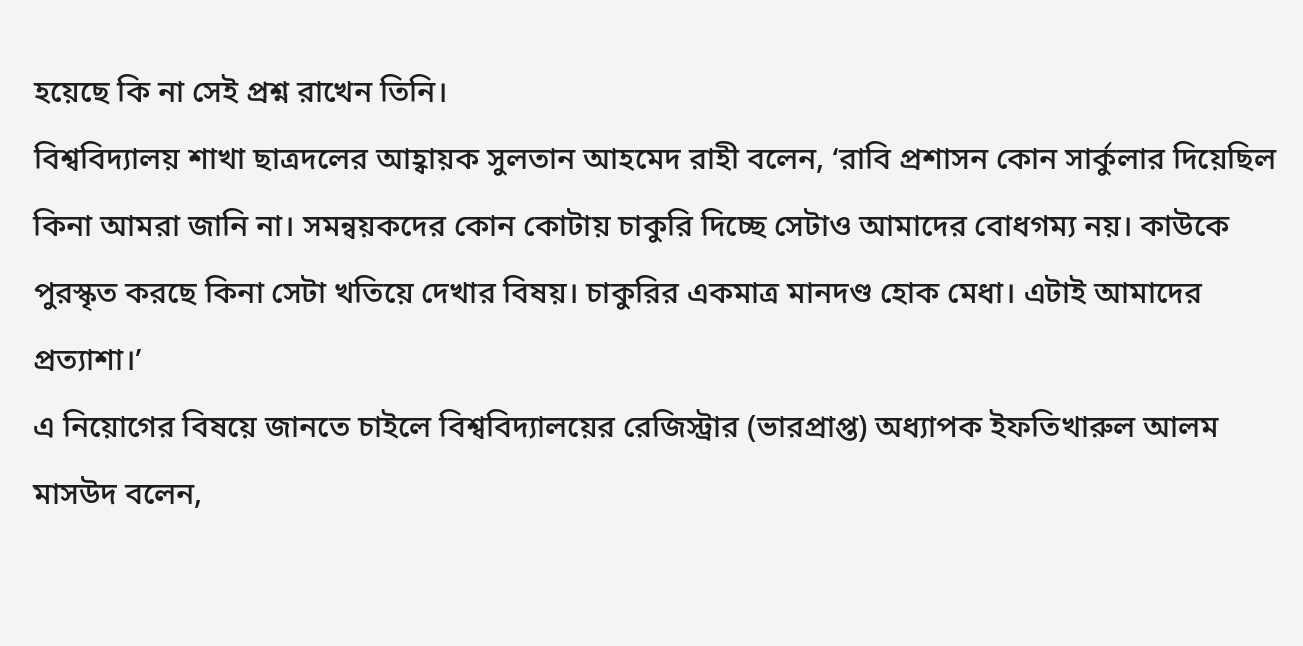হয়েছে কি না সেই প্রশ্ন রাখেন তিনি।
বিশ্ববিদ্যালয় শাখা ছাত্রদলের আহ্বায়ক সুলতান আহমেদ রাহী বলেন, ‘রাবি প্রশাসন কোন সার্কুলার দিয়েছিল কিনা আমরা জানি না। সমন্বয়কদের কোন কোটায় চাকুরি দিচ্ছে সেটাও আমাদের বোধগম্য নয়। কাউকে পুরস্কৃত করছে কিনা সেটা খতিয়ে দেখার বিষয়। চাকুরির একমাত্র মানদণ্ড হোক মেধা। এটাই আমাদের প্রত্যাশা।’
এ নিয়োগের বিষয়ে জানতে চাইলে বিশ্ববিদ্যালয়ের রেজিস্ট্রার (ভারপ্রাপ্ত) অধ্যাপক ইফতিখারুল আলম মাসউদ বলেন,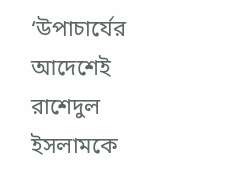‘উপাচার্যের আদেশেই রাশেদুল ইসলামকে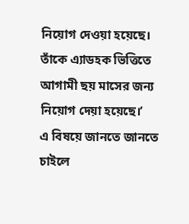নিয়োগ দেওয়া হয়েছে। তাঁকে এ্যাডহক ভিত্তিতে আগামী ছয় মাসের জন্য নিয়োগ দেয়া হয়েছে।’
এ বিষয়ে জানতে জানতে চাইলে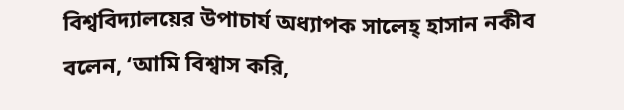বিশ্ববিদ্যালয়ের উপাচার্য অধ্যাপক সালেহ্ হাসান নকীব বলেন, ‘আমি বিশ্বাস করি,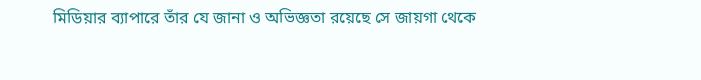মিডিয়ার ব্যাপারে তাঁর যে জানা ও অভিজ্ঞতা রয়েছে সে জায়গা থেকে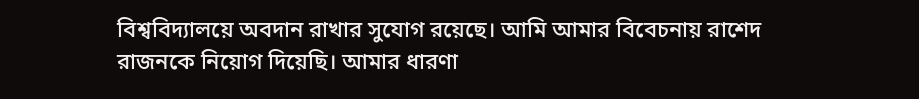বিশ্ববিদ্যালয়ে অবদান রাখার সুযোগ রয়েছে। আমি আমার বিবেচনায় রাশেদ রাজনকে নিয়োগ দিয়েছি। আমার ধারণা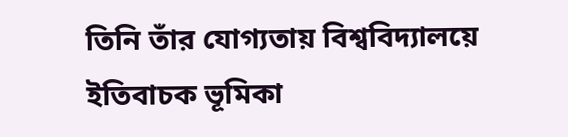তিনি তাঁর যোগ্যতায় বিশ্ববিদ্যালয়ে ইতিবাচক ভূমিকা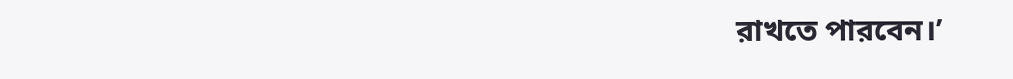রাখতে পারবেন।’